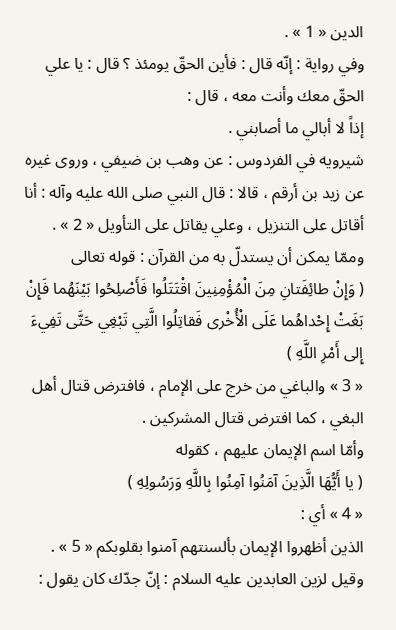الدين « 1 » .
وفي رواية : إنّه قال : فأين الحقّ يومئذ ؟ قال : يا علي الحقّ معك وأنت معه ، قال :
إذاً لا أبالي ما أصابني .
شيرويه في الفردوس : عن وهب بن ضيفي ، وروى غيره عن زيد بن أرقم ، قالا : قال النبي صلى الله عليه وآله : أنا أقاتل على التنزيل ، وعلي يقاتل على التأويل « 2 » .
وممّا يمكن أن يستدلّ به من القرآن : قوله تعالى
( وَإِنْ طائِفَتانِ مِنَ الْمُؤْمِنِينَ اقْتَتَلُوا فَأَصْلِحُوا بَيْنَهُما فَإِنْ بَغَتْ إِحْداهُما عَلَى الْأُخْرى فَقاتِلُوا الَّتِي تَبْغِي حَتَّى تَفِيءَ إِلى أَمْرِ اللَّهِ )
« 3 » والباغي من خرج على الإمام ، فافترض قتال أهل البغي ، كما افترض قتال المشركين .
وأمّا اسم الإيمان عليهم ، كقوله
( يا أَيُّهَا الَّذِينَ آمَنُوا آمِنُوا بِاللَّهِ وَرَسُولِهِ )
« 4 » أي :
الذين أظهروا الإيمان بألسنتهم آمنوا بقلوبكم « 5 » .
وقيل لزين العابدين عليه السلام : إنّ جدّك كان يقول :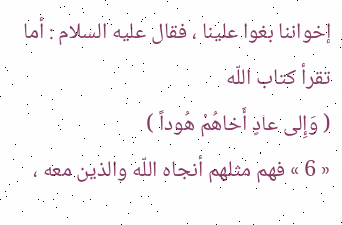إخواننا بغوا علينا ، فقال عليه السلام : أما تقرأ كتاب اللّه
( وَإِلى عادٍ أَخاهُمْ هُوداً )
« 6 » فهم مثلهم أنجاه اللّه والذين معه ،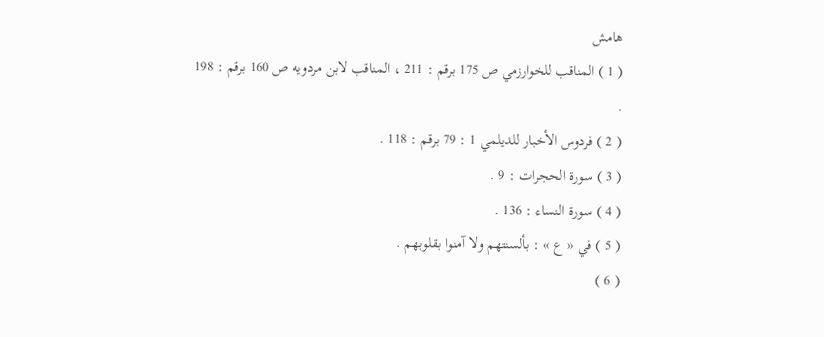هامش
( 1 ) المناقب للخوارزمي ص 175 برقم : 211 ، المناقب لابن مردويه ص 160 برقم : 198 .
( 2 ) فردوس الأخبار للديلمي 1 : 79 برقم : 118 .
( 3 ) سورة الحجرات : 9 .
( 4 ) سورة النساء : 136 .
( 5 ) في « ع » : بألسنتهم ولا آمنوا بقلوبهم .
( 6 )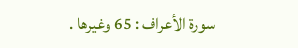سورة الأعراف : 65 وغيرها .